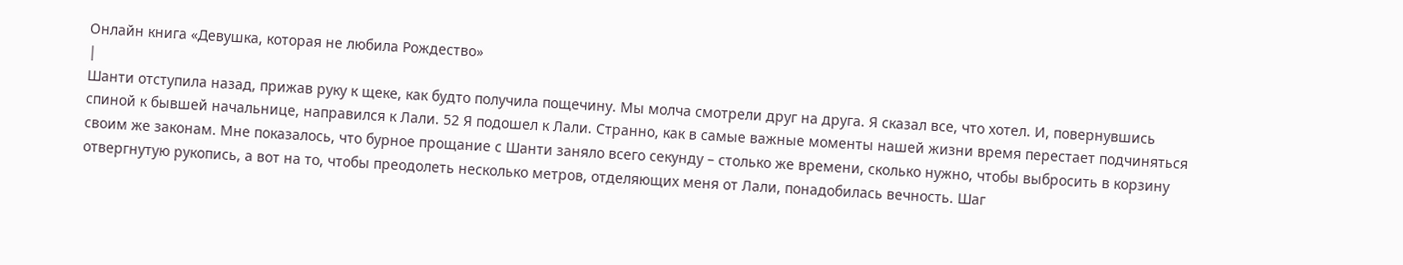Онлайн книга «Девушка, которая не любила Рождество»
|
Шанти отступила назад, прижав руку к щеке, как будто получила пощечину. Мы молча смотрели друг на друга. Я сказал все, что хотел. И, повернувшись спиной к бывшей начальнице, направился к Лали. 52 Я подошел к Лали. Странно, как в самые важные моменты нашей жизни время перестает подчиняться своим же законам. Мне показалось, что бурное прощание с Шанти заняло всего секунду – столько же времени, сколько нужно, чтобы выбросить в корзину отвергнутую рукопись, а вот на то, чтобы преодолеть несколько метров, отделяющих меня от Лали, понадобилась вечность. Шаг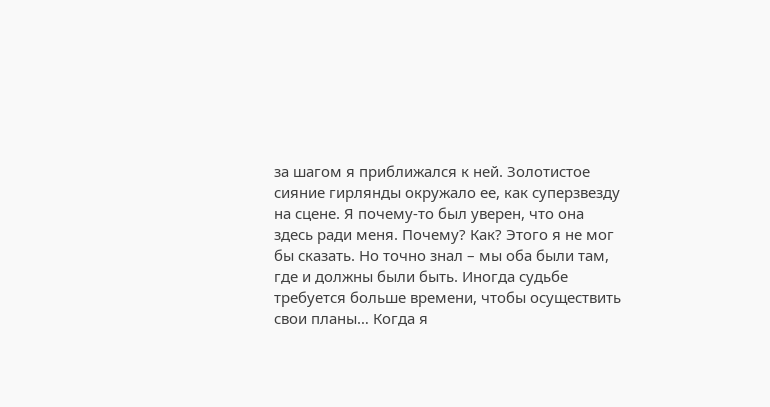за шагом я приближался к ней. Золотистое сияние гирлянды окружало ее, как суперзвезду на сцене. Я почему-то был уверен, что она здесь ради меня. Почему? Как? Этого я не мог бы сказать. Но точно знал – мы оба были там, где и должны были быть. Иногда судьбе требуется больше времени, чтобы осуществить свои планы… Когда я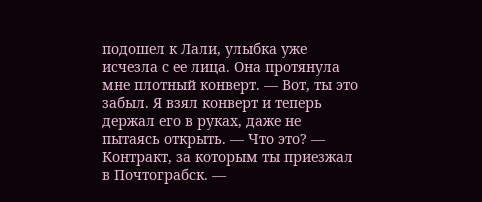подошел к Лали, улыбка уже исчезла с ее лица. Она протянула мне плотный конверт. — Вот, ты это забыл. Я взял конверт и теперь держал его в руках, даже не пытаясь открыть. — Что это? — Контракт, за которым ты приезжал в Почтограбск. —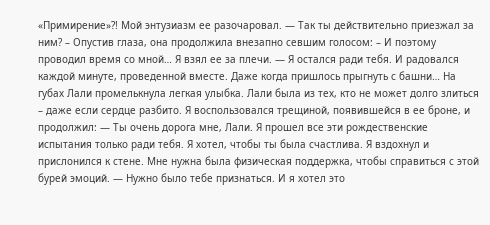«Примирение»?! Мой энтузиазм ее разочаровал. — Так ты действительно приезжал за ним? – Опустив глаза, она продолжила внезапно севшим голосом: – И поэтому проводил время со мной… Я взял ее за плечи. — Я остался ради тебя. И радовался каждой минуте, проведенной вместе. Даже когда пришлось прыгнуть с башни… На губах Лали промелькнула легкая улыбка. Лали была из тех, кто не может долго злиться – даже если сердце разбито. Я воспользовался трещиной, появившейся в ее броне, и продолжил: — Ты очень дорога мне, Лали. Я прошел все эти рождественские испытания только ради тебя. Я хотел, чтобы ты была счастлива. Я вздохнул и прислонился к стене. Мне нужна была физическая поддержка, чтобы справиться с этой бурей эмоций. — Нужно было тебе признаться. И я хотел это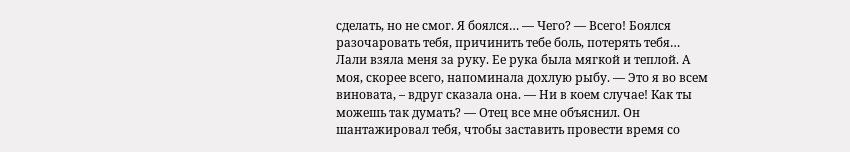сделать, но не смог. Я боялся… — Чего? — Всего! Боялся разочаровать тебя, причинить тебе боль, потерять тебя… Лали взяла меня за руку. Ее рука была мягкой и теплой. А моя, скорее всего, напоминала дохлую рыбу. — Это я во всем виновата, – вдруг сказала она. — Ни в коем случае! Как ты можешь так думать? — Отец все мне объяснил. Он шантажировал тебя, чтобы заставить провести время со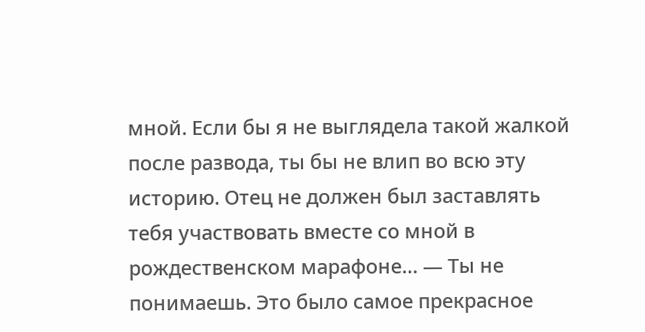мной. Если бы я не выглядела такой жалкой после развода, ты бы не влип во всю эту историю. Отец не должен был заставлять тебя участвовать вместе со мной в рождественском марафоне… — Ты не понимаешь. Это было самое прекрасное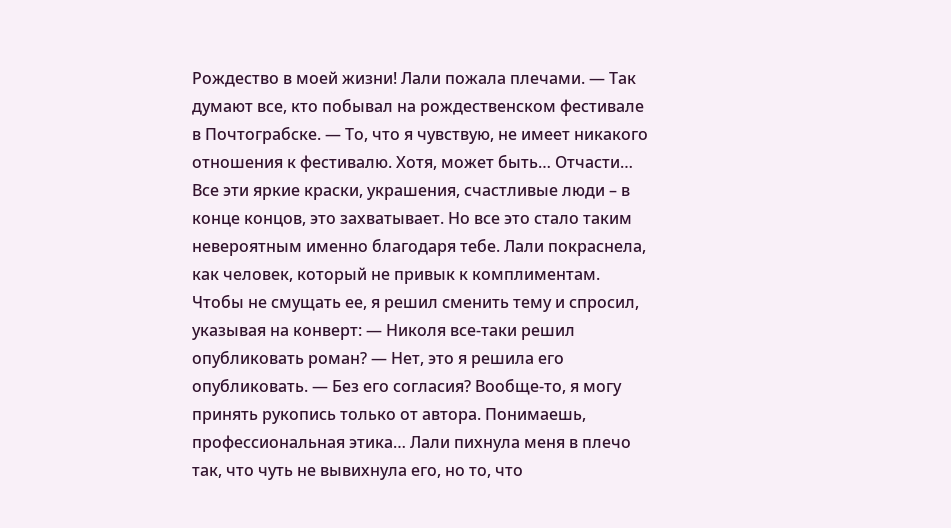Рождество в моей жизни! Лали пожала плечами. — Так думают все, кто побывал на рождественском фестивале в Почтограбске. — То, что я чувствую, не имеет никакого отношения к фестивалю. Хотя, может быть… Отчасти… Все эти яркие краски, украшения, счастливые люди – в конце концов, это захватывает. Но все это стало таким невероятным именно благодаря тебе. Лали покраснела, как человек, который не привык к комплиментам. Чтобы не смущать ее, я решил сменить тему и спросил, указывая на конверт: — Николя все-таки решил опубликовать роман? — Нет, это я решила его опубликовать. — Без его согласия? Вообще-то, я могу принять рукопись только от автора. Понимаешь, профессиональная этика… Лали пихнула меня в плечо так, что чуть не вывихнула его, но то, что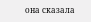она сказала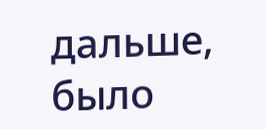дальше, было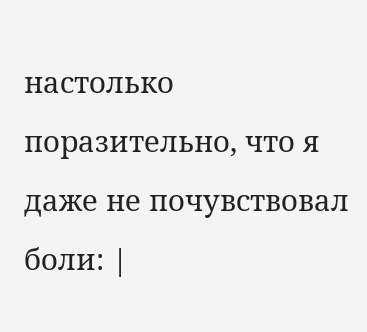настолько поразительно, что я даже не почувствовал боли: |